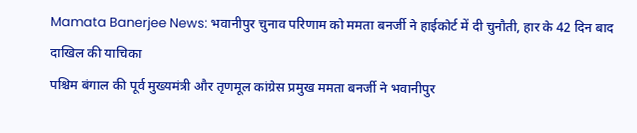Mamata Banerjee News: भवानीपुर चुनाव परिणाम को ममता बनर्जी ने हाईकोर्ट में दी चुनौती, हार के 42 दिन बाद दाखिल की याचिका
पश्चिम बंगाल की पूर्व मुख्यमंत्री और तृणमूल कांग्रेस प्रमुख ममता बनर्जी ने भवानीपुर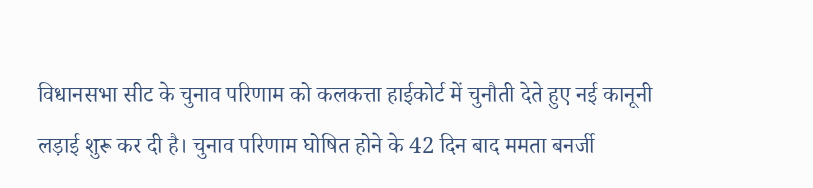विधानसभा सीट के चुनाव परिणाम को कलकत्ता हाईकोर्ट में चुनौती देते हुए नई कानूनी लड़ाई शुरू कर दी है। चुनाव परिणाम घोषित होने के 42 दिन बाद ममता बनर्जी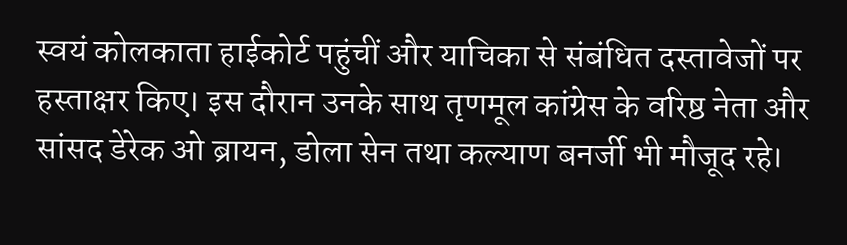स्वयं कोलकाता हाईकोर्ट पहुंचीं और याचिका से संबंधित दस्तावेजों पर हस्ताक्षर किए। इस दौरान उनके साथ तृणमूल कांग्रेस के वरिष्ठ नेता और सांसद डेरेक ओ ब्रायन, डोला सेन तथा कल्याण बनर्जी भी मौजूद रहे।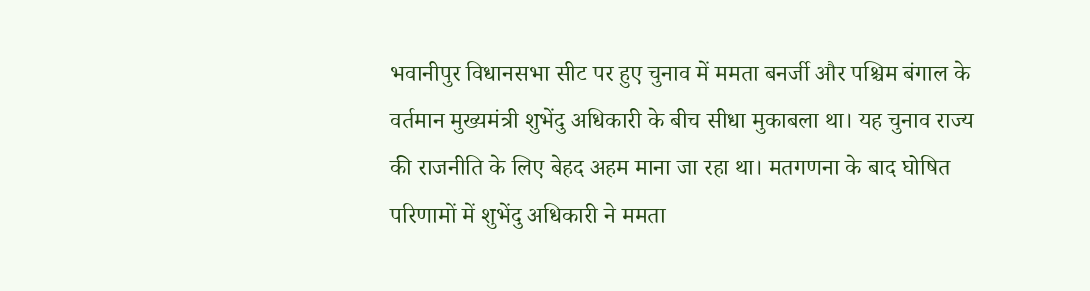भवानीपुर विधानसभा सीट पर हुए चुनाव में ममता बनर्जी और पश्चिम बंगाल के वर्तमान मुख्यमंत्री शुभेंदु अधिकारी के बीच सीधा मुकाबला था। यह चुनाव राज्य की राजनीति के लिए बेहद अहम माना जा रहा था। मतगणना के बाद घोषित परिणामों में शुभेंदु अधिकारी ने ममता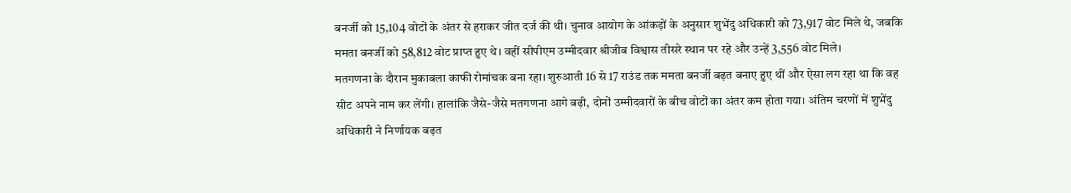बनर्जी को 15,104 वोटों के अंतर से हराकर जीत दर्ज की थी। चुनाव आयोग के आंकड़ों के अनुसार शुभेंदु अधिकारी को 73,917 वोट मिले थे, जबकि ममता बनर्जी को 58,812 वोट प्राप्त हुए थे। वहीं सीपीएम उम्मीदवार श्रीजीब विश्वास तीसरे स्थान पर रहे और उन्हें 3,556 वोट मिले।
मतगणना के दौरान मुकाबला काफी रोमांचक बना रहा। शुरुआती 16 से 17 राउंड तक ममता बनर्जी बढ़त बनाए हुए थीं और ऐसा लग रहा था कि वह सीट अपने नाम कर लेंगी। हालांकि जैसे-जैसे मतगणना आगे बढ़ी, दोनों उम्मीदवारों के बीच वोटों का अंतर कम होता गया। अंतिम चरणों में शुभेंदु अधिकारी ने निर्णायक बढ़त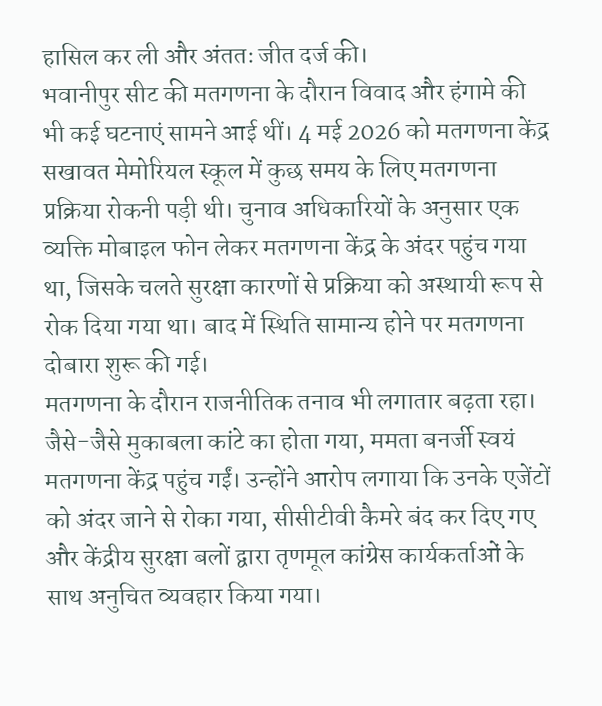हासिल कर ली और अंततः जीत दर्ज की।
भवानीपुर सीट की मतगणना के दौरान विवाद और हंगामे की भी कई घटनाएं सामने आई थीं। 4 मई 2026 को मतगणना केंद्र सखावत मेमोरियल स्कूल में कुछ समय के लिए मतगणना प्रक्रिया रोकनी पड़ी थी। चुनाव अधिकारियों के अनुसार एक व्यक्ति मोबाइल फोन लेकर मतगणना केंद्र के अंदर पहुंच गया था, जिसके चलते सुरक्षा कारणों से प्रक्रिया को अस्थायी रूप से रोक दिया गया था। बाद में स्थिति सामान्य होने पर मतगणना दोबारा शुरू की गई।
मतगणना के दौरान राजनीतिक तनाव भी लगातार बढ़ता रहा। जैसे-जैसे मुकाबला कांटे का होता गया, ममता बनर्जी स्वयं मतगणना केंद्र पहुंच गईं। उन्होंने आरोप लगाया कि उनके एजेंटों को अंदर जाने से रोका गया, सीसीटीवी कैमरे बंद कर दिए गए और केंद्रीय सुरक्षा बलों द्वारा तृणमूल कांग्रेस कार्यकर्ताओं के साथ अनुचित व्यवहार किया गया।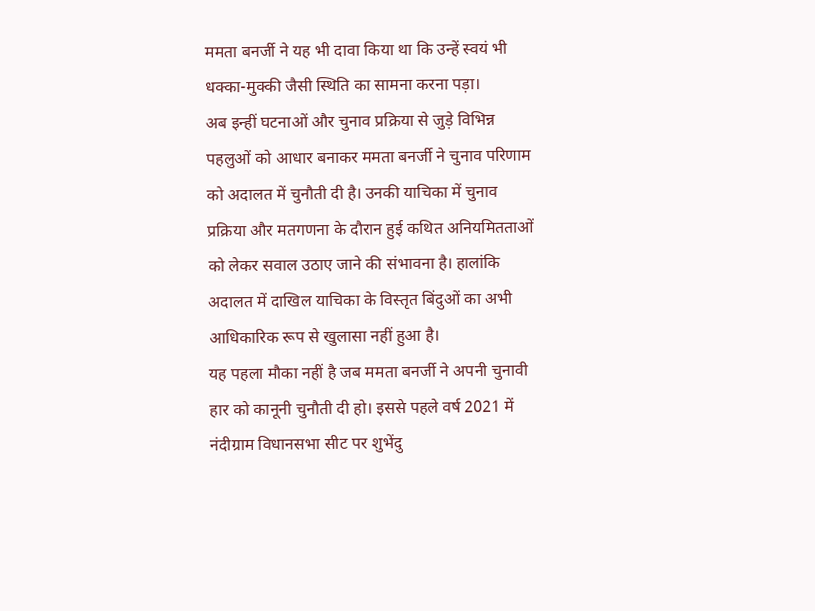ममता बनर्जी ने यह भी दावा किया था कि उन्हें स्वयं भी धक्का-मुक्की जैसी स्थिति का सामना करना पड़ा।
अब इन्हीं घटनाओं और चुनाव प्रक्रिया से जुड़े विभिन्न पहलुओं को आधार बनाकर ममता बनर्जी ने चुनाव परिणाम को अदालत में चुनौती दी है। उनकी याचिका में चुनाव प्रक्रिया और मतगणना के दौरान हुई कथित अनियमितताओं को लेकर सवाल उठाए जाने की संभावना है। हालांकि अदालत में दाखिल याचिका के विस्तृत बिंदुओं का अभी आधिकारिक रूप से खुलासा नहीं हुआ है।
यह पहला मौका नहीं है जब ममता बनर्जी ने अपनी चुनावी हार को कानूनी चुनौती दी हो। इससे पहले वर्ष 2021 में नंदीग्राम विधानसभा सीट पर शुभेंदु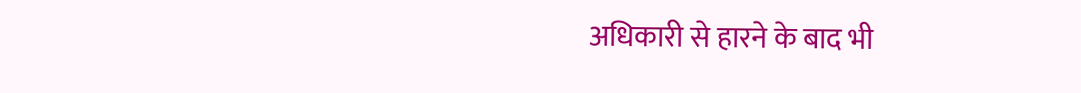अधिकारी से हारने के बाद भी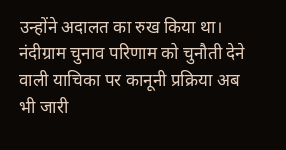उन्होंने अदालत का रुख किया था। नंदीग्राम चुनाव परिणाम को चुनौती देने वाली याचिका पर कानूनी प्रक्रिया अब भी जारी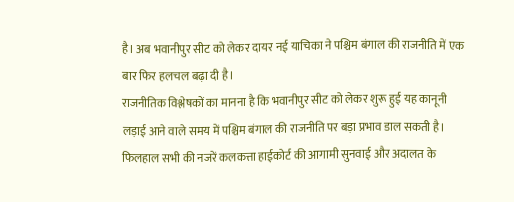है। अब भवानीपुर सीट को लेकर दायर नई याचिका ने पश्चिम बंगाल की राजनीति में एक बार फिर हलचल बढ़ा दी है।
राजनीतिक विश्लेषकों का मानना है कि भवानीपुर सीट को लेकर शुरू हुई यह कानूनी लड़ाई आने वाले समय में पश्चिम बंगाल की राजनीति पर बड़ा प्रभाव डाल सकती है। फिलहाल सभी की नजरें कलकत्ता हाईकोर्ट की आगामी सुनवाई और अदालत के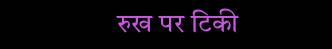रुख पर टिकी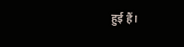हुई हैं।